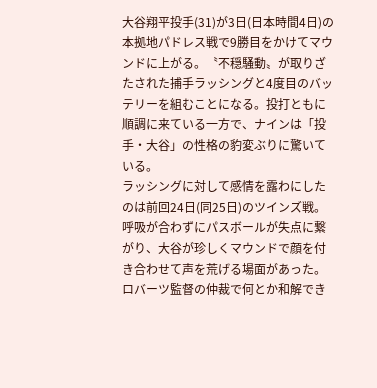大谷翔平投手(31)が3日(日本時間4日)の本拠地パドレス戦で9勝目をかけてマウンドに上がる。〝不穏騒動〟が取りざたされた捕手ラッシングと4度目のバッテリーを組むことになる。投打ともに順調に来ている一方で、ナインは「投手・大谷」の性格の豹変ぶりに驚いている。
ラッシングに対して感情を露わにしたのは前回24日(同25日)のツインズ戦。呼吸が合わずにパスボールが失点に繋がり、大谷が珍しくマウンドで顔を付き合わせて声を荒げる場面があった。ロバーツ監督の仲裁で何とか和解でき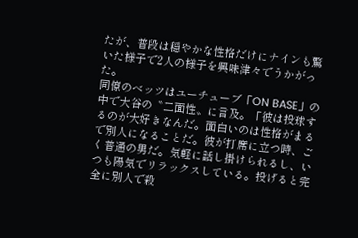たが、普段は穏やかな性格だけにナインも驚いた様子で2人の様子を興味津々でうかがった。
同僚のベッツはユーチューブ「ON BASE」の中で大谷の〝二面性〟に言及。「彼は投球するのが大好きなんだ。面白いのは性格がまるで別人になることだ。彼が打席に立つ時、ごく普通の男だ。気軽に話し掛けられるし、いつも陽気でリラックスしている。投げると完全に別人で殺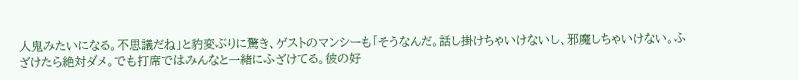人鬼みたいになる。不思議だね」と豹変ぶりに驚き、ゲストのマンシーも「そうなんだ。話し掛けちゃいけないし、邪魔しちゃいけない。ふざけたら絶対ダメ。でも打席ではみんなと一緒にふざけてる。彼の好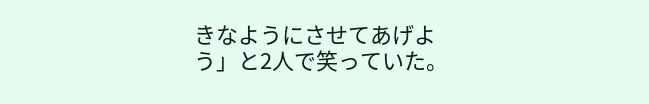きなようにさせてあげよう」と2人で笑っていた。